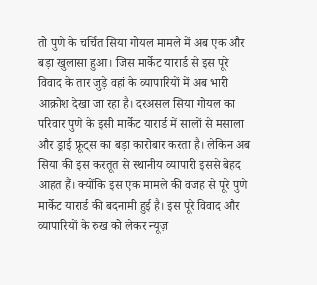तो पुणे के चर्चित सिया गोयल मामले में अब एक और बड़ा खुलासा हुआ। जिस मार्केट यारार्ड से इस पूरे विवाद के तार जुड़े वहां के व्यापारियों में अब भारी आक्रोश देखा जा रहा है। दरअसल सिया गोयल का परिवार पुणे के इसी मार्केट यारार्ड में सालों से मसाला और ड्राई फ्रूट्स का बड़ा कारोबार करता है। लेकिन अब सिया की इस करतूत से स्थानीय व्यापारी इससे बेहद आहत हैं। क्योंकि इस एक मामले की वजह से पूरे पुणे मार्केट यारार्ड की बदनामी हुई है। इस पूरे विवाद और व्यापारियों के रुख को लेकर न्यूज़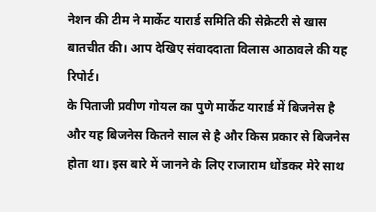नेशन की टीम ने मार्केट यारार्ड समिति की सेक्रेटरी से खास बातचीत की। आप देखिए संवाददाता विलास आठावले की यह रिपोर्ट।
के पिताजी प्रवीण गोयल का पुणे मार्केट यारार्ड में बिजनेस है और यह बिजनेस कितने साल से है और किस प्रकार से बिजनेस होता था। इस बारे में जानने के लिए राजाराम धोंडकर मेरे साथ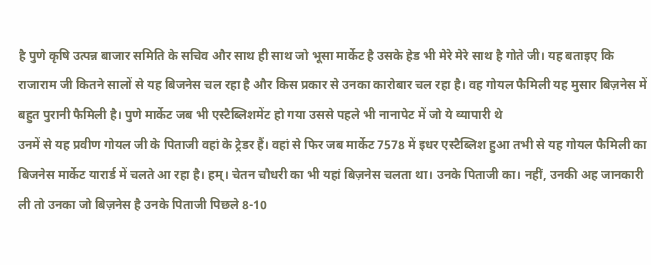है पुणे कृषि उत्पन्न बाजार समिति के सचिव और साथ ही साथ जो भूसा मार्केट है उसके हेड भी मेरे मेरे साथ है गोते जी। यह बताइए कि राजाराम जी कितने सालों से यह बिजनेस चल रहा है और किस प्रकार से उनका कारोबार चल रहा है। वह गोयल फैमिली यह मुसार बिज़नेस में बहुत पुरानी फैमिली है। पुणे मार्केट जब भी एस्टैब्लिशमेंट हो गया उससे पहले भी नानापेट में जो ये व्यापारी थे
उनमें से यह प्रवीण गोयल जी के पिताजी वहां के ट्रेडर हैं। वहां से फिर जब मार्केट 7578 में इधर एस्टैब्लिश हुआ तभी से यह गोयल फैमिली का बिजनेस मार्केट यारार्ड में चलते आ रहा है। हम्। चेतन चौधरी का भी यहां बिज़नेस चलता था। उनके पिताजी का। नहीं, उनकी अह जानकारी ली तो उनका जो बिज़नेस है उनके पिताजी पिछले 8-10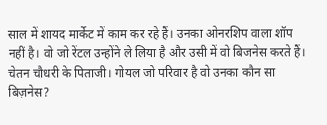साल में शायद मार्केट में काम कर रहे हैं। उनका ओनरशिप वाला शॉप नहीं है। वो जो रेंटल उन्होंने ले लिया है और उसी में वो बिजनेस करते हैं।
चेतन चौधरी के पिताजी। गोयल जो परिवार है वो उनका कौन सा बिज़नेस?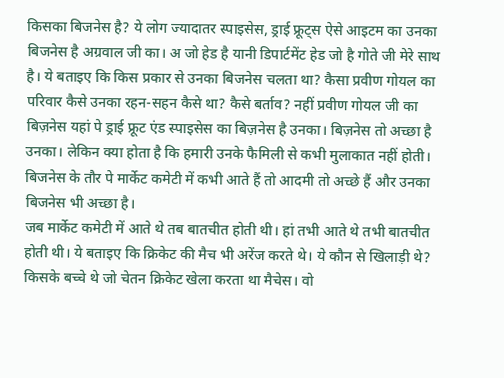किसका बिजनेस है? ये लोग ज्यादातर स्पाइसेस, ड्राई फ्रूट्स ऐसे आइटम का उनका बिजनेस है अग्रवाल जी का। अ जो हेड है यानी डिपार्टमेंट हेड जो है गोते जी मेरे साथ है। ये बताइए कि किस प्रकार से उनका बिजनेस चलता था? कैसा प्रवीण गोयल का परिवार कैसे उनका रहन-सहन कैसे था? कैसे बर्ताव? नहीं प्रवीण गोयल जी का बिज़नेस यहां पे ड्राई फ्रूट एंड स्पाइसेस का बिज़नेस है उनका। बिज़नेस तो अच्छा है उनका। लेकिन क्या होता है कि हमारी उनके फैमिली से कभी मुलाकात नहीं होती। बिजनेस के तौर पे मार्केट कमेटी में कभी आते हैं तो आदमी तो अच्छे हैं और उनका बिजनेस भी अच्छा है।
जब मार्केट कमेटी में आते थे तब बातचीत होती थी। हां तभी आते थे तभी बातचीत होती थी। ये बताइए कि क्रिकेट की मैच भी अरेंज करते थे। ये कौन से खिलाड़ी थे? किसके बच्चे थे जो चेतन क्रिकेट खेला करता था मैचेस। वो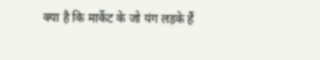क्या है कि मार्केट के जो यंग लड़के हैं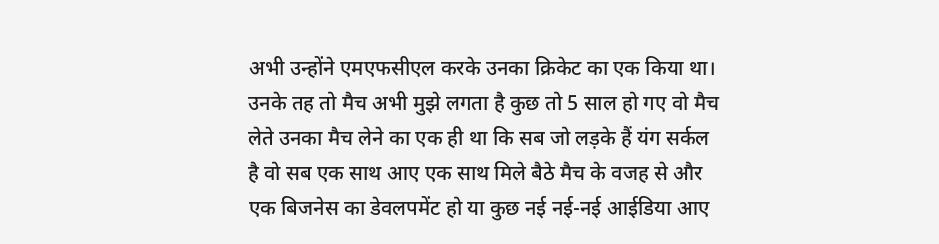अभी उन्होंने एमएफसीएल करके उनका क्रिकेट का एक किया था। उनके तह तो मैच अभी मुझे लगता है कुछ तो 5 साल हो गए वो मैच लेते उनका मैच लेने का एक ही था कि सब जो लड़के हैं यंग सर्कल है वो सब एक साथ आए एक साथ मिले बैठे मैच के वजह से और एक बिजनेस का डेवलपमेंट हो या कुछ नई नई-नई आईडिया आए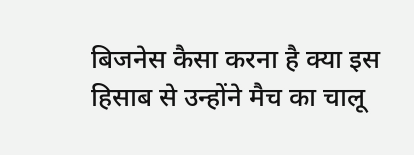बिजनेस कैसा करना है क्या इस हिसाब से उन्होंने मैच का चालू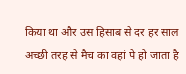किया था और उस हिसाब से दर हर साल अच्छी तरह से मैच का वहां पे हो जाता है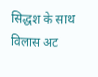सिद्धश के साथ विलास अट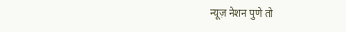न्यूज़ नेशन पुणे तो